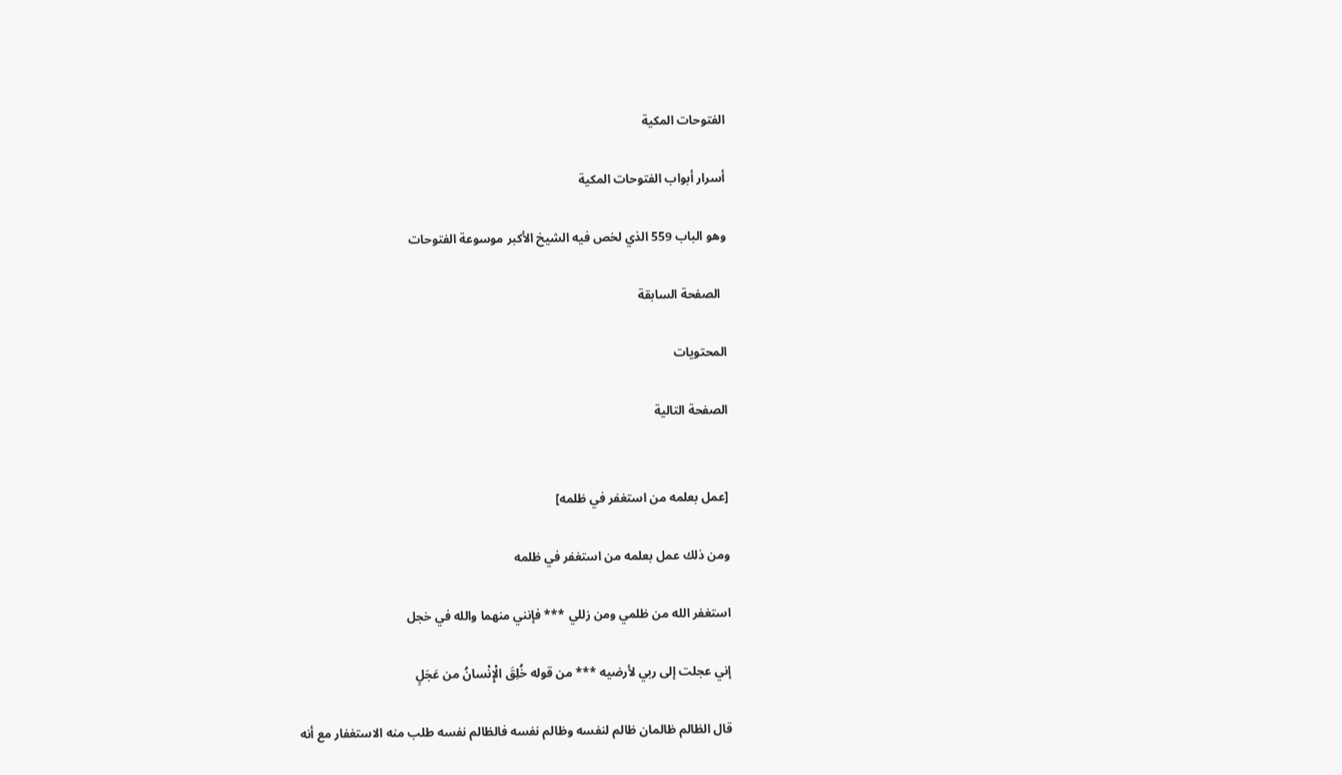الفتوحات المكية

أسرار أبواب الفتوحات المكية

وهو الباب 559 الذي لخص فيه الشيخ الأكبر موسوعة الفتوحات

  الصفحة السابقة

المحتويات

الصفحة التالية


[عمل بعلمه من استغفر في ظلمه]

ومن ذلك عمل بعلمه من استغفر في ظلمه

استغفر الله من ظلمي ومن زللي *** فإنني منهما والله في خجل

إني عجلت إلى ربي لأرضيه *** من قوله خُلِقَ الْإِنْسانُ من عَجَلٍ

قال الظالم ظالمان ظالم لنفسه وظالم نفسه فالظالم نفسه طلب منه الاستغفار مع أنه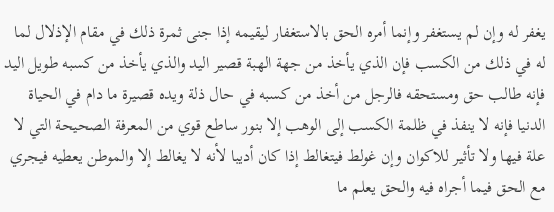يغفر له وإن لم يستغفر وإنما أمره الحق بالاستغفار ليقيمه إذا جنى ثمرة ذلك في مقام الإذلال لما له في ذلك من الكسب فإن الذي يأخذ من جهة الهبة قصير اليد والذي يأخذ من كسبه طويل اليد فإنه طالب حق ومستحقه فالرجل من أخذ من كسبه في حال ذلة ويده قصيرة ما دام في الحياة الدنيا فإنه لا ينفذ في ظلمة الكسب إلى الوهب إلا بنور ساطع قوي من المعرفة الصحيحة التي لا علة فيها ولا تأثير للاكوان وإن غولط فيتغالط إذا كان أديبا لأنه لا يغالط إلا والموطن يعطيه فيجري مع الحق فيما أجراه فيه والحق يعلم ما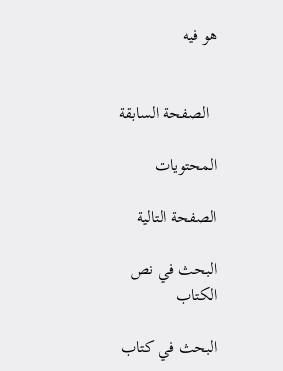هو فيه


  الصفحة السابقة

المحتويات

الصفحة التالية

البحث في نص الكتاب

البحث في كتاب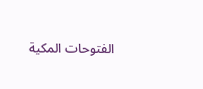الفتوحات المكية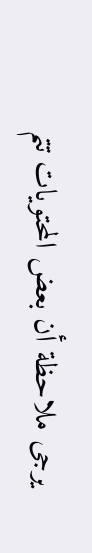يرجى ملاحظة أن بعض المحتويات تتم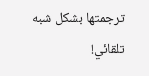ترجمتها بشكل شبه تلقائي!